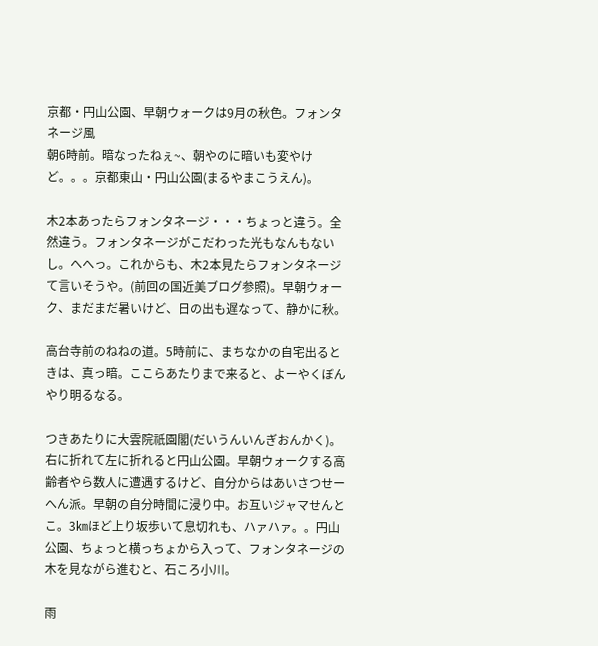京都・円山公園、早朝ウォークは9月の秋色。フォンタネージ風
朝6時前。暗なったねぇ~、朝やのに暗いも変やけど。。。京都東山・円山公園(まるやまこうえん)。

木2本あったらフォンタネージ・・・ちょっと違う。全然違う。フォンタネージがこだわった光もなんもないし。へへっ。これからも、木2本見たらフォンタネージて言いそうや。(前回の国近美ブログ参照)。早朝ウォーク、まだまだ暑いけど、日の出も遅なって、静かに秋。

高台寺前のねねの道。5時前に、まちなかの自宅出るときは、真っ暗。ここらあたりまで来ると、よーやくぼんやり明るなる。

つきあたりに大雲院祇園閣(だいうんいんぎおんかく)。右に折れて左に折れると円山公園。早朝ウォークする高齢者やら数人に遭遇するけど、自分からはあいさつせーへん派。早朝の自分時間に浸り中。お互いジャマせんとこ。3㎞ほど上り坂歩いて息切れも、ハァハァ。。円山公園、ちょっと横っちょから入って、フォンタネージの木を見ながら進むと、石ころ小川。

雨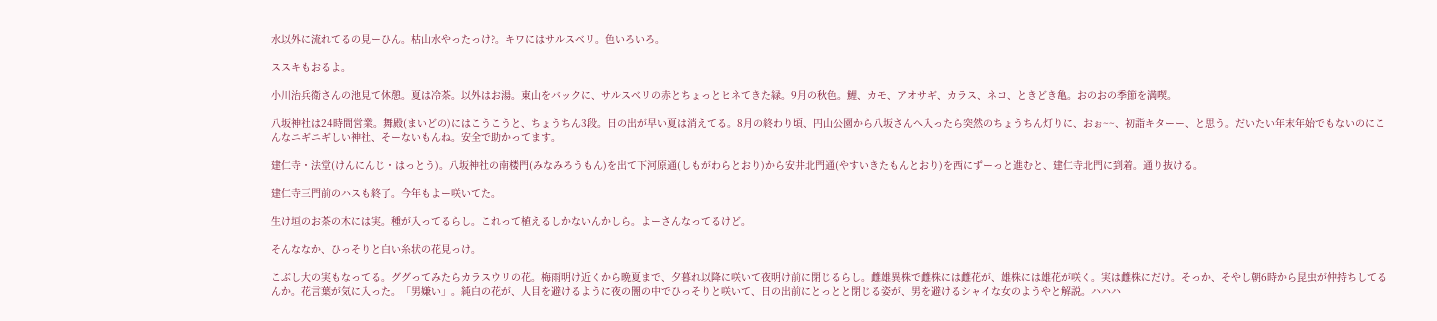水以外に流れてるの見ーひん。枯山水やったっけ?。キワにはサルスベリ。色いろいろ。

ススキもおるよ。

小川治兵衛さんの池見て休憩。夏は冷茶。以外はお湯。東山をバックに、サルスベリの赤とちょっとヒネてきた緑。9月の秋色。鯉、カモ、アオサギ、カラス、ネコ、ときどき亀。おのおの季節を満喫。

八坂神社は24時間営業。舞殿(まいどの)にはこうこうと、ちょうちん3段。日の出が早い夏は消えてる。8月の終わり頃、円山公園から八坂さんへ入ったら突然のちょうちん灯りに、おぉ~~、初詣キターー、と思う。だいたい年末年始でもないのにこんなニギニギしい神社、そーないもんね。安全で助かってます。

建仁寺・法堂(けんにんじ・はっとう)。八坂神社の南楼門(みなみろうもん)を出て下河原通(しもがわらとおり)から安井北門通(やすいきたもんとおり)を西にずーっと進むと、建仁寺北門に到着。通り抜ける。

建仁寺三門前のハスも終了。今年もよー咲いてた。

生け垣のお茶の木には実。種が入ってるらし。これって植えるしかないんかしら。よーさんなってるけど。

そんななか、ひっそりと白い糸状の花見っけ。

こぶし大の実もなってる。ググってみたらカラスウリの花。梅雨明け近くから晩夏まで、夕暮れ以降に咲いて夜明け前に閉じるらし。雌雄異株で雌株には雌花が、雄株には雄花が咲く。実は雌株にだけ。そっか、そやし朝6時から昆虫が仲持ちしてるんか。花言葉が気に入った。「男嫌い」。純白の花が、人目を避けるように夜の闇の中でひっそりと咲いて、日の出前にとっとと閉じる姿が、男を避けるシャイな女のようやと解説。ハハハ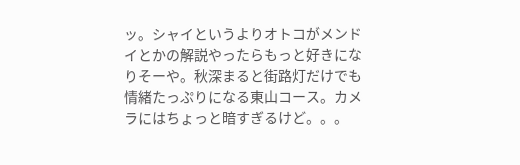ッ。シャイというよりオトコがメンドイとかの解説やったらもっと好きになりそーや。秋深まると街路灯だけでも情緒たっぷりになる東山コース。カメラにはちょっと暗すぎるけど。。。